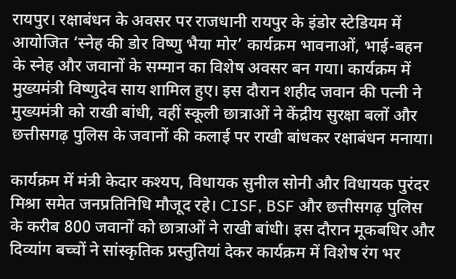रायपुर। रक्षाबंधन के अवसर पर राजधानी रायपुर के इंडोर स्टेडियम में आयोजित ‘स्नेह की डोर विष्णु भैया मोर’ कार्यक्रम भावनाओं, भाई-बहन के स्नेह और जवानों के सम्मान का विशेष अवसर बन गया। कार्यक्रम में मुख्यमंत्री विष्णुदेव साय शामिल हुए। इस दौरान शहीद जवान की पत्नी ने मुख्यमंत्री को राखी बांधी, वहीं स्कूली छात्राओं ने केंद्रीय सुरक्षा बलों और छत्तीसगढ़ पुलिस के जवानों की कलाई पर राखी बांधकर रक्षाबंधन मनाया।

कार्यक्रम में मंत्री केदार कश्यप, विधायक सुनील सोनी और विधायक पुरंदर मिश्रा समेत जनप्रतिनिधि मौजूद रहे। CISF, BSF और छत्तीसगढ़ पुलिस के करीब 800 जवानों को छात्राओं ने राखी बांधी। इस दौरान मूकबधिर और दिव्यांग बच्चों ने सांस्कृतिक प्रस्तुतियां देकर कार्यक्रम में विशेष रंग भर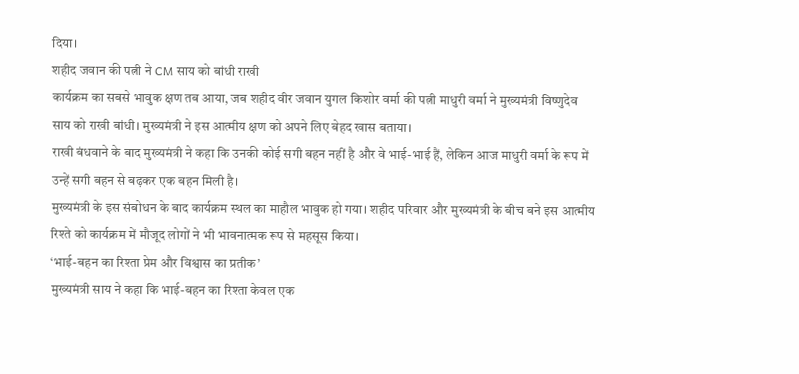दिया।
शहीद जवान की पत्नी ने CM साय को बांधी राखी
कार्यक्रम का सबसे भावुक क्षण तब आया, जब शहीद वीर जवान युगल किशोर वर्मा की पत्नी माधुरी वर्मा ने मुख्यमंत्री विष्णुदेव साय को राखी बांधी। मुख्यमंत्री ने इस आत्मीय क्षण को अपने लिए बेहद खास बताया।
राखी बंधवाने के बाद मुख्यमंत्री ने कहा कि उनकी कोई सगी बहन नहीं है और वे भाई-भाई हैं, लेकिन आज माधुरी वर्मा के रूप में उन्हें सगी बहन से बढ़कर एक बहन मिली है।
मुख्यमंत्री के इस संबोधन के बाद कार्यक्रम स्थल का माहौल भावुक हो गया। शहीद परिवार और मुख्यमंत्री के बीच बने इस आत्मीय रिश्ते को कार्यक्रम में मौजूद लोगों ने भी भावनात्मक रूप से महसूस किया।
‘भाई-बहन का रिश्ता प्रेम और विश्वास का प्रतीक’
मुख्यमंत्री साय ने कहा कि भाई-बहन का रिश्ता केवल एक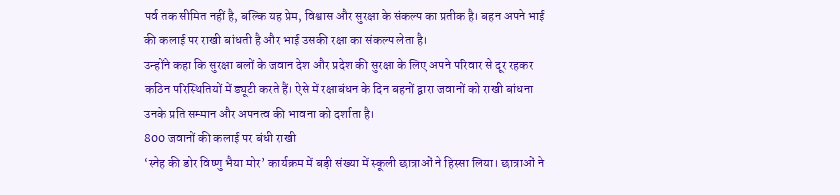पर्व तक सीमित नहीं है, बल्कि यह प्रेम, विश्वास और सुरक्षा के संकल्प का प्रतीक है। बहन अपने भाई की कलाई पर राखी बांधती है और भाई उसकी रक्षा का संकल्प लेता है।
उन्होंने कहा कि सुरक्षा बलों के जवान देश और प्रदेश की सुरक्षा के लिए अपने परिवार से दूर रहकर कठिन परिस्थितियों में ड्यूटी करते हैं। ऐसे में रक्षाबंधन के दिन बहनों द्वारा जवानों को राखी बांधना उनके प्रति सम्मान और अपनत्व की भावना को दर्शाता है।
800 जवानों की कलाई पर बंधी राखी
‘स्नेह की डोर विष्णु भैया मोर’ कार्यक्रम में बड़ी संख्या में स्कूली छात्राओं ने हिस्सा लिया। छात्राओं ने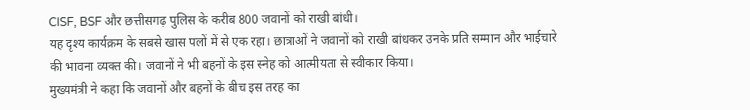CISF, BSF और छत्तीसगढ़ पुलिस के करीब 800 जवानों को राखी बांधी।
यह दृश्य कार्यक्रम के सबसे खास पलों में से एक रहा। छात्राओं ने जवानों को राखी बांधकर उनके प्रति सम्मान और भाईचारे की भावना व्यक्त की। जवानों ने भी बहनों के इस स्नेह को आत्मीयता से स्वीकार किया।
मुख्यमंत्री ने कहा कि जवानों और बहनों के बीच इस तरह का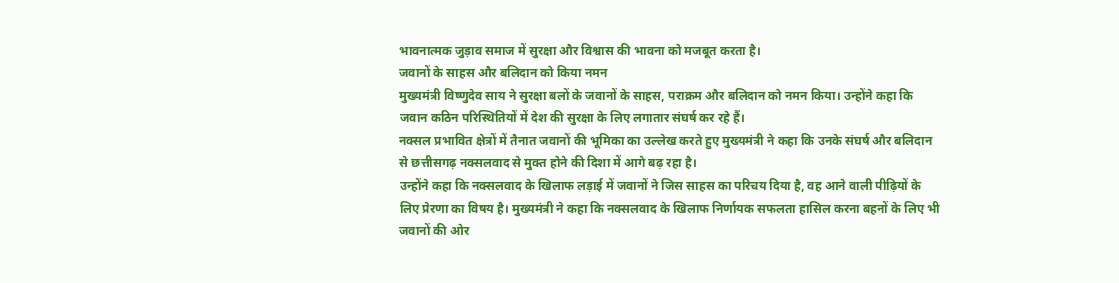भावनात्मक जुड़ाव समाज में सुरक्षा और विश्वास की भावना को मजबूत करता है।
जवानों के साहस और बलिदान को किया नमन
मुख्यमंत्री विष्णुदेव साय ने सुरक्षा बलों के जवानों के साहस, पराक्रम और बलिदान को नमन किया। उन्होंने कहा कि जवान कठिन परिस्थितियों में देश की सुरक्षा के लिए लगातार संघर्ष कर रहे हैं।
नक्सल प्रभावित क्षेत्रों में तैनात जवानों की भूमिका का उल्लेख करते हुए मुख्यमंत्री ने कहा कि उनके संघर्ष और बलिदान से छत्तीसगढ़ नक्सलवाद से मुक्त होने की दिशा में आगे बढ़ रहा है।
उन्होंने कहा कि नक्सलवाद के खिलाफ लड़ाई में जवानों ने जिस साहस का परिचय दिया है, वह आने वाली पीढ़ियों के लिए प्रेरणा का विषय है। मुख्यमंत्री ने कहा कि नक्सलवाद के खिलाफ निर्णायक सफलता हासिल करना बहनों के लिए भी जवानों की ओर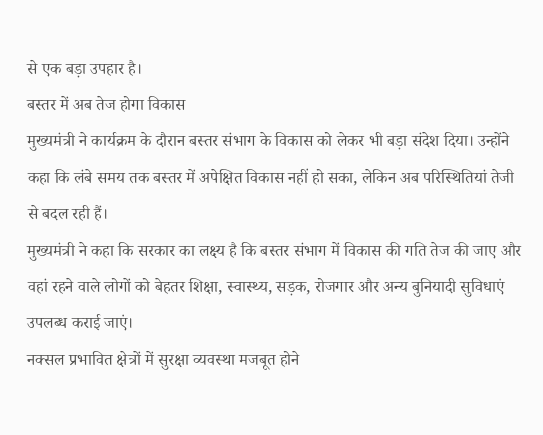से एक बड़ा उपहार है।
बस्तर में अब तेज होगा विकास
मुख्यमंत्री ने कार्यक्रम के दौरान बस्तर संभाग के विकास को लेकर भी बड़ा संदेश दिया। उन्होंने कहा कि लंबे समय तक बस्तर में अपेक्षित विकास नहीं हो सका, लेकिन अब परिस्थितियां तेजी से बदल रही हैं।
मुख्यमंत्री ने कहा कि सरकार का लक्ष्य है कि बस्तर संभाग में विकास की गति तेज की जाए और वहां रहने वाले लोगों को बेहतर शिक्षा, स्वास्थ्य, सड़क, रोजगार और अन्य बुनियादी सुविधाएं उपलब्ध कराई जाएं।
नक्सल प्रभावित क्षेत्रों में सुरक्षा व्यवस्था मजबूत होने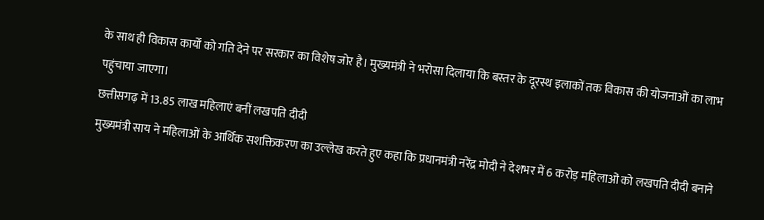के साथ ही विकास कार्यों को गति देने पर सरकार का विशेष जोर है। मुख्यमंत्री ने भरोसा दिलाया कि बस्तर के दूरस्थ इलाकों तक विकास की योजनाओं का लाभ पहुंचाया जाएगा।
छत्तीसगढ़ में 13.85 लाख महिलाएं बनीं लखपति दीदी
मुख्यमंत्री साय ने महिलाओं के आर्थिक सशक्तिकरण का उल्लेख करते हुए कहा कि प्रधानमंत्री नरेंद्र मोदी ने देशभर में 6 करोड़ महिलाओं को लखपति दीदी बनाने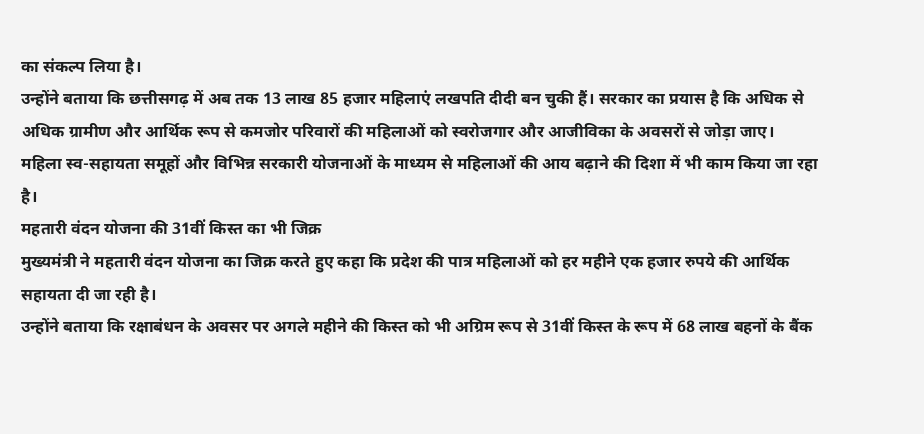का संकल्प लिया है।
उन्होंने बताया कि छत्तीसगढ़ में अब तक 13 लाख 85 हजार महिलाएं लखपति दीदी बन चुकी हैं। सरकार का प्रयास है कि अधिक से अधिक ग्रामीण और आर्थिक रूप से कमजोर परिवारों की महिलाओं को स्वरोजगार और आजीविका के अवसरों से जोड़ा जाए।
महिला स्व-सहायता समूहों और विभिन्न सरकारी योजनाओं के माध्यम से महिलाओं की आय बढ़ाने की दिशा में भी काम किया जा रहा है।
महतारी वंदन योजना की 31वीं किस्त का भी जिक्र
मुख्यमंत्री ने महतारी वंदन योजना का जिक्र करते हुए कहा कि प्रदेश की पात्र महिलाओं को हर महीने एक हजार रुपये की आर्थिक सहायता दी जा रही है।
उन्होंने बताया कि रक्षाबंधन के अवसर पर अगले महीने की किस्त को भी अग्रिम रूप से 31वीं किस्त के रूप में 68 लाख बहनों के बैंक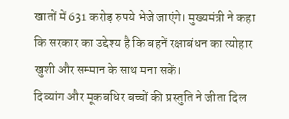खातों में 631 करोड़ रुपये भेजे जाएंगे। मुख्यमंत्री ने कहा कि सरकार का उद्देश्य है कि बहनें रक्षाबंधन का त्योहार खुशी और सम्मान के साथ मना सकें।
दिव्यांग और मूकबधिर बच्चों की प्रस्तुति ने जीता दिल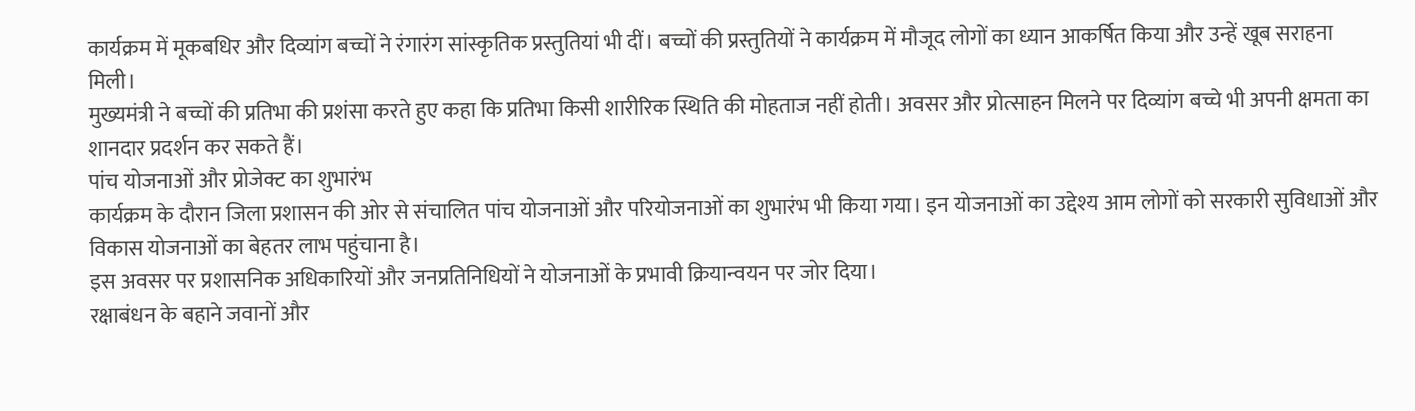कार्यक्रम में मूकबधिर और दिव्यांग बच्चों ने रंगारंग सांस्कृतिक प्रस्तुतियां भी दीं। बच्चों की प्रस्तुतियों ने कार्यक्रम में मौजूद लोगों का ध्यान आकर्षित किया और उन्हें खूब सराहना मिली।
मुख्यमंत्री ने बच्चों की प्रतिभा की प्रशंसा करते हुए कहा कि प्रतिभा किसी शारीरिक स्थिति की मोहताज नहीं होती। अवसर और प्रोत्साहन मिलने पर दिव्यांग बच्चे भी अपनी क्षमता का शानदार प्रदर्शन कर सकते हैं।
पांच योजनाओं और प्रोजेक्ट का शुभारंभ
कार्यक्रम के दौरान जिला प्रशासन की ओर से संचालित पांच योजनाओं और परियोजनाओं का शुभारंभ भी किया गया। इन योजनाओं का उद्देश्य आम लोगों को सरकारी सुविधाओं और विकास योजनाओं का बेहतर लाभ पहुंचाना है।
इस अवसर पर प्रशासनिक अधिकारियों और जनप्रतिनिधियों ने योजनाओं के प्रभावी क्रियान्वयन पर जोर दिया।
रक्षाबंधन के बहाने जवानों और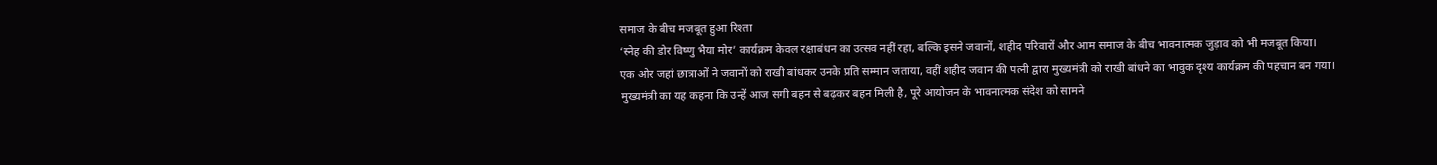समाज के बीच मजबूत हुआ रिश्ता
‘स्नेह की डोर विष्णु भैया मोर’ कार्यक्रम केवल रक्षाबंधन का उत्सव नहीं रहा, बल्कि इसने जवानों, शहीद परिवारों और आम समाज के बीच भावनात्मक जुड़ाव को भी मजबूत किया।
एक ओर जहां छात्राओं ने जवानों को राखी बांधकर उनके प्रति सम्मान जताया, वहीं शहीद जवान की पत्नी द्वारा मुख्यमंत्री को राखी बांधने का भावुक दृश्य कार्यक्रम की पहचान बन गया। मुख्यमंत्री का यह कहना कि उन्हें आज सगी बहन से बढ़कर बहन मिली है, पूरे आयोजन के भावनात्मक संदेश को सामने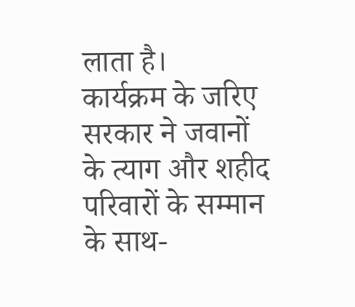लाता है।
कार्यक्रम के जरिए सरकार ने जवानों के त्याग और शहीद परिवारों के सम्मान के साथ-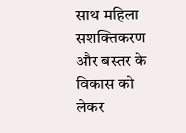साथ महिला सशक्तिकरण और बस्तर के विकास को लेकर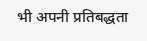भी अपनी प्रतिबद्धता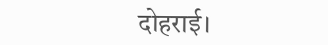दोहराई।